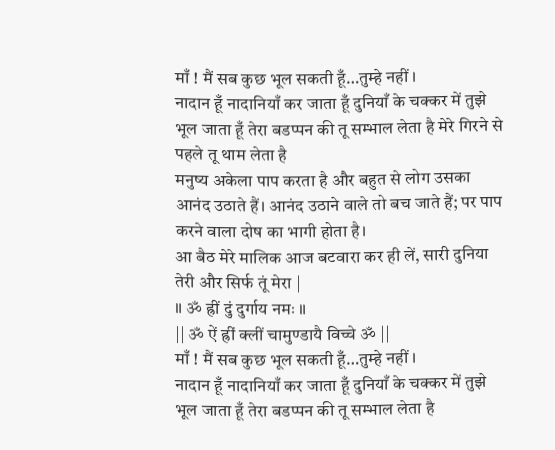माँ ! मैं सब कुछ भूल सकती हूँ…तुम्हे नहीं ।
नादान हूँ नादानियाँ कर जाता हूँ दुनियाँ के चक्कर में तुझे भूल जाता हूँ तेरा बडप्पन की तू सम्भाल लेता है मेरे गिरने से पहले तू थाम लेता है
मनुष्य अकेला पाप करता है और बहुत से लोग उसका आनंद उठाते हैं। आनंद उठाने वाले तो बच जाते हैं; पर पाप करने वाला दोष का भागी होता है।
आ बैठ मेरे मालिक आज बटवारा कर ही लें, सारी दुनिया तेरी और सिर्फ तूं मेरा |
॥ ॐ ह्रीं दुं दुर्गाय नमः ॥
|| ॐ ऐं ह्रीं क्लीं चामुण्डायै विच्चे ॐ ||
माँ ! मैं सब कुछ भूल सकती हूँ…तुम्हे नहीं ।
नादान हूँ नादानियाँ कर जाता हूँ दुनियाँ के चक्कर में तुझे भूल जाता हूँ तेरा बडप्पन की तू सम्भाल लेता है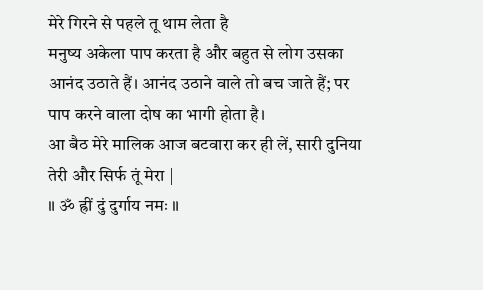मेरे गिरने से पहले तू थाम लेता है
मनुष्य अकेला पाप करता है और बहुत से लोग उसका आनंद उठाते हैं। आनंद उठाने वाले तो बच जाते हैं; पर पाप करने वाला दोष का भागी होता है।
आ बैठ मेरे मालिक आज बटवारा कर ही लें, सारी दुनिया तेरी और सिर्फ तूं मेरा |
॥ ॐ ह्रीं दुं दुर्गाय नमः ॥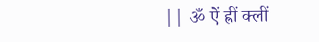|| ॐ ऐं ह्रीं क्लीं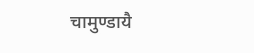चामुण्डायै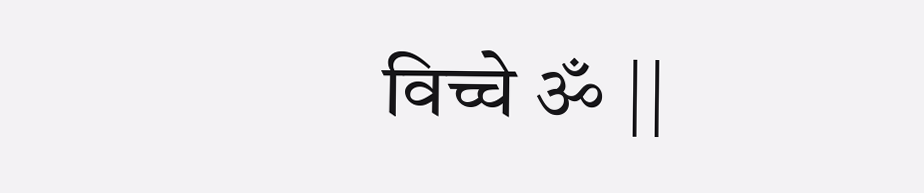विच्चे ॐ ||